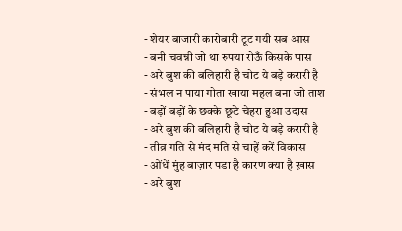- शेयर बाजारी कारोबारी टूट गयी सब आस
- बनी चवन्नी जो था रुपया रोऊँ किसके पास
- अरे बुश की बलिहारी है चोट ये बड़े करारी है
- संभल न पाया गोता खाया महल बना जो ताश
- बड़ों बड़ों के छक्के छूटे चेहरा हुआ उदास
- अरे बुश की बलिहारी है चोट ये बड़े करारी है
- तीव्र गति से मंद मति से चाहें करें विकास
- ओंधें मुंह बाज़ार पडा है कारण क्या है ख़ास
- अरे बुश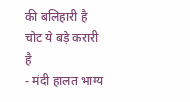की बलिहारी है चोट ये बड़े करारी है
- मंदी हालत भाग्य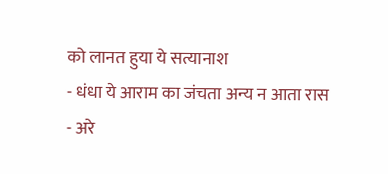को लानत हुया ये सत्यानाश
- धंधा ये आराम का जंचता अन्य न आता रास
- अरे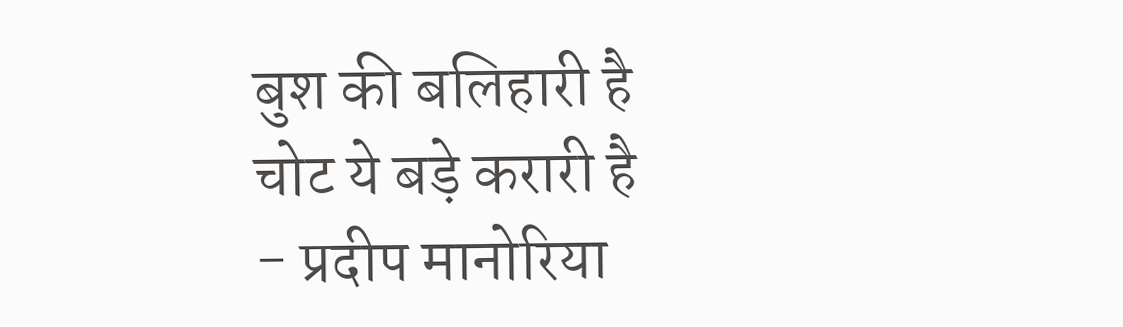बुश की बलिहारी है चोट ये बड़े करारी है
- प्रदीप मानोरिया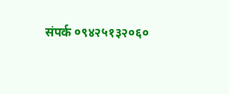संपर्क ०९४२५१३२०६०